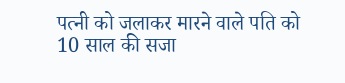पत्नी को जलाकर मारने वाले पति को 10 साल की सजा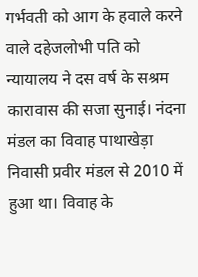गर्भवती को आग के हवाले करने वाले दहेजलोभी पति को न्यायालय ने दस वर्ष के सश्रम कारावास की सजा सुनाई। नंदना मंडल का विवाह पाथाखेड़ा निवासी प्रवीर मंडल से 2010 में हुआ था। विवाह के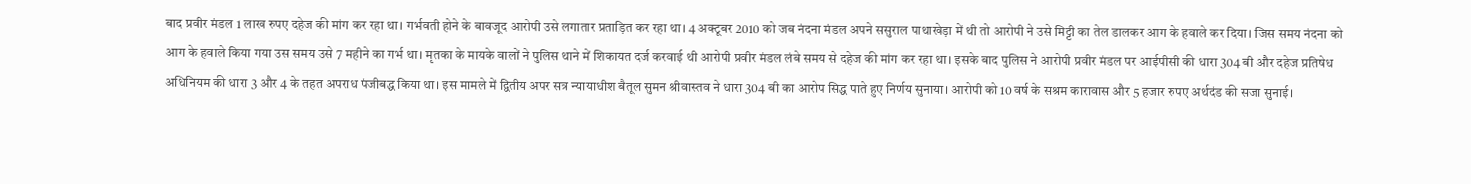बाद प्रवीर मंडल 1 लाख रुपए दहेज की मांग कर रहा था। गर्भवती होने के बावजूद आरोपी उसे लगातार प्रताड़ित कर रहा था। 4 अक्टूबर 2010 को जब नंदना मंडल अपने ससुराल पाथाखेड़ा में थी तो आरोपी ने उसे मिट्टी का तेल डालकर आग के हवाले कर दिया। जिस समय नंदना को आग के हवाले किया गया उस समय उसे 7 महीने का गर्भ था। मृतका के मायके वालों ने पुलिस थाने में शिकायत दर्ज करवाई थी आरोपी प्रवीर मंडल लंबे समय से दहेज की मांग कर रहा था। इसके बाद पुलिस ने आरोपी प्रवीर मंडल पर आईपीसी की धारा 304 बी और दहेज प्रतिषेध अधिनियम की धारा 3 और 4 के तहत अपराध पंजीबद्ध किया था। इस मामले में द्वितीय अपर सत्र न्यायाधीश बैतूल सुमन श्रीवास्तव ने धारा 304 बी का आरोप सिद्ध पाते हुए निर्णय सुनाया। आरोपी को 10 वर्ष के सश्रम कारावास और 5 हजार रुपए अर्थदंड की सजा सुनाई।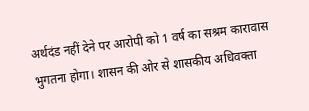अर्थदंड नहीं देने पर आरोपी को 1 वर्ष का सश्रम कारावास भुगतना होगा। शासन की ओर से शासकीय अधिवक्ता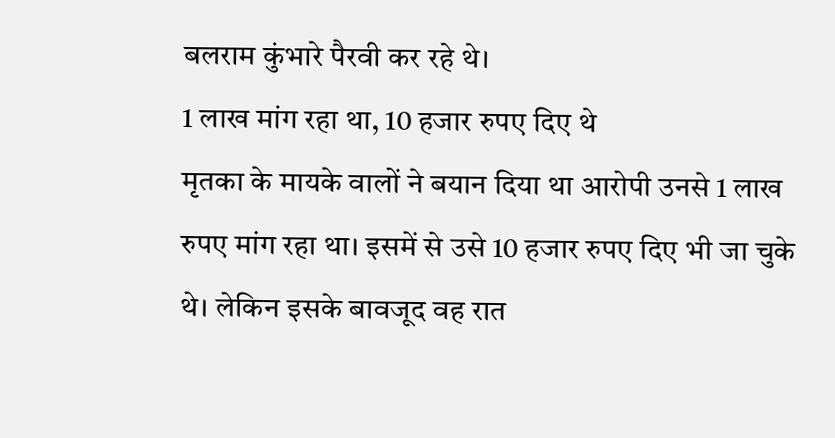बलराम कुंभारे पैरवी कर रहे थे।
1 लाख मांग रहा था, 10 हजार रुपए दिए थे
मृतका के मायके वालों ने बयान दिया था आरोपी उनसे 1 लाख रुपए मांग रहा था। इसमें से उसे 10 हजार रुपए दिए भी जा चुके थे। लेकिन इसके बावजूद वह रात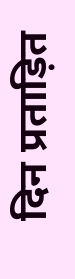दिन प्रताड़ित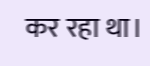कर रहा था।